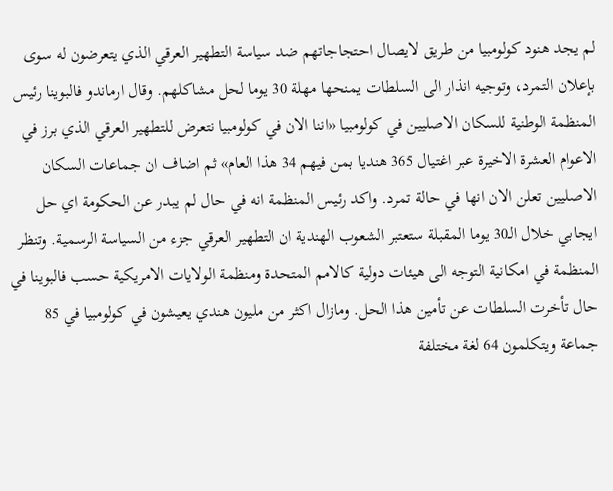لم يجد هنود كولومبيا من طريق لايصال احتجاجاتهم ضد سياسة التطهير العرقي الذي يتعرضون له سوى بإعلان التمرد، وتوجيه انذار الى السلطات يمنحها مهلة 30 يوما لحل مشاكلهم. وقال ارماندو فالبوينا رئيس المنظمة الوطنية للسكان الاصليين في كولومبيا «اننا الان في كولومبيا نتعرض للتطهير العرقي الذي برز في الاعوام العشرة الاخيرة عبر اغتيال 365 هنديا بمن فيهم 34 هذا العام» ثم اضاف ان جماعات السكان الاصليين تعلن الان انها في حالة تمرد. واكد رئيس المنظمة انه في حال لم يبدر عن الحكومة اي حل ايجابي خلال الـ30 يوما المقبلة ستعتبر الشعوب الهندية ان التطهير العرقي جزء من السياسة الرسمية. وتنظر المنظمة في امكانية التوجه الى هيئات دولية كالامم المتحدة ومنظمة الولايات الامريكية حسب فالبوينا في حال تأخرت السلطات عن تأمين هذا الحل. ومازال اكثر من مليون هندي يعيشون في كولومبيا في 85 جماعة ويتكلمون 64 لغة مختلفة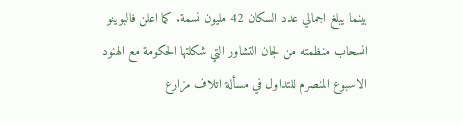بينما يبلغ اجمالي عدد السكان 42 مليون نسمة. كما اعلن فالبوينو انسحاب منظمته من لجان التشاور التي شكلتها الحكومة مع الهنود الاسبوع المنصرم للتداول في مسألة اتلاف مزارع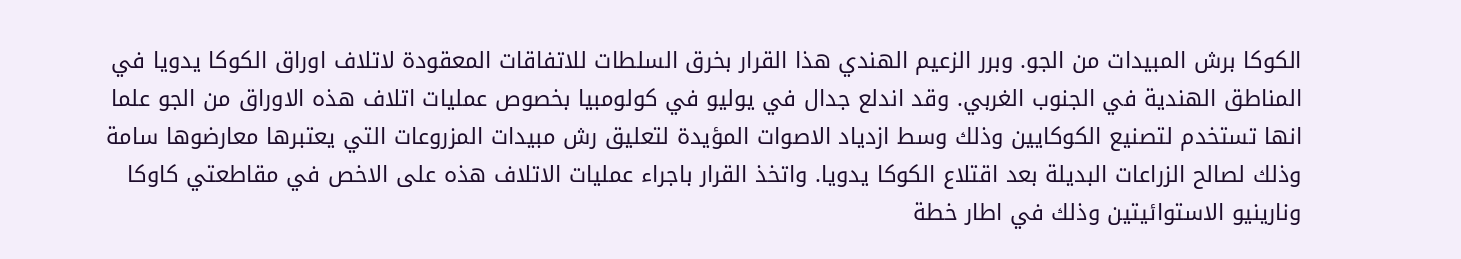الكوكا برش المبيدات من الجو. وبرر الزعيم الهندي هذا القرار بخرق السلطات للاتفاقات المعقودة لاتلاف اوراق الكوكا يدويا في المناطق الهندية في الجنوب الغربي. وقد اندلع جدال في يوليو في كولومبيا بخصوص عمليات اتلاف هذه الاوراق من الجو علما انها تستخدم لتصنيع الكوكايين وذلك وسط ازدياد الاصوات المؤيدة لتعليق رش مبيدات المزروعات التي يعتبرها معارضوها سامة وذلك لصالح الزراعات البديلة بعد اقتلاع الكوكا يدويا. واتخذ القرار باجراء عمليات الاتلاف هذه على الاخص في مقاطعتي كاوكا ونارينيو الاستوائيتين وذلك في اطار خطة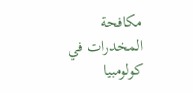مكافحة المخدرات في كولومبيا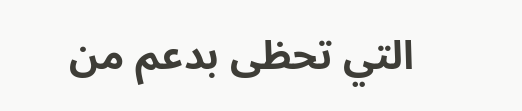التي تحظى بدعم من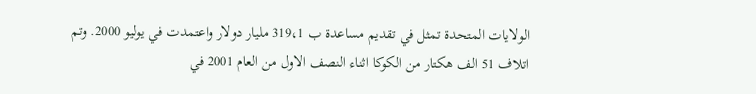الولايات المتحدة تمثل في تقديم مساعدة ب 319،1 مليار دولار واعتمدت في يوليو 2000. وتم اتلاف 51 الف هكتار من الكوكا اثناء النصف الاول من العام 2001 في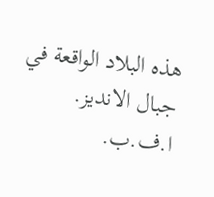هذه البلاد الواقعة في جبال الانديز. ا.ف.ب.